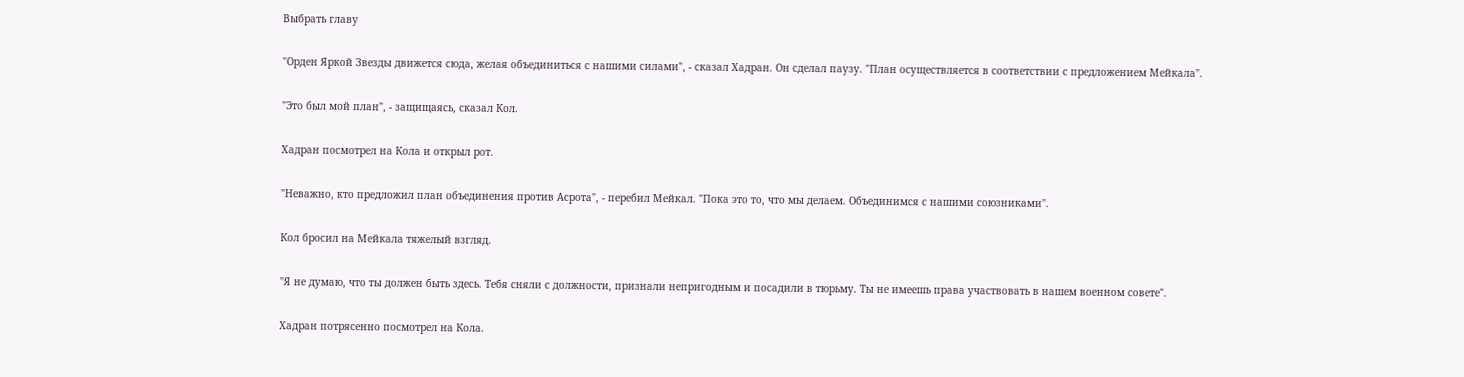Выбрать главу

"Орден Яркой Звезды движется сюда, желая объединиться с нашими силами", - сказал Хадран. Он сделал паузу. "План осуществляется в соответствии с предложением Мейкала".

"Это был мой план", - защищаясь, сказал Кол.

Хадран посмотрел на Кола и открыл рот.

"Неважно, кто предложил план объединения против Асрота", - перебил Мейкал. "Пока это то, что мы делаем. Объединимся с нашими союзниками".

Кол бросил на Мейкала тяжелый взгляд.

"Я не думаю, что ты должен быть здесь. Тебя сняли с должности, признали непригодным и посадили в тюрьму. Ты не имеешь права участвовать в нашем военном совете".

Хадран потрясенно посмотрел на Кола.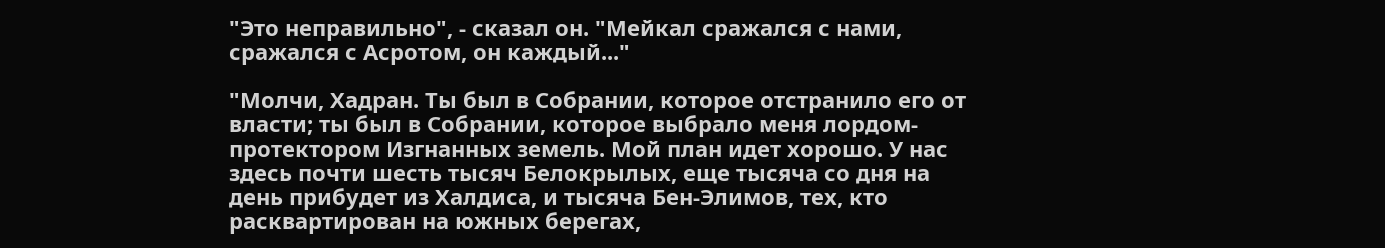"Это неправильно", - сказал он. "Мейкал сражался с нами, сражался с Асротом, он каждый..."

"Молчи, Хадран. Ты был в Собрании, которое отстранило его от власти; ты был в Собрании, которое выбрало меня лордом-протектором Изгнанных земель. Мой план идет хорошо. У нас здесь почти шесть тысяч Белокрылых, еще тысяча со дня на день прибудет из Халдиса, и тысяча Бен-Элимов, тех, кто расквартирован на южных берегах,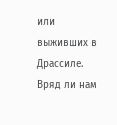или выживших в Драссиле. Вряд ли нам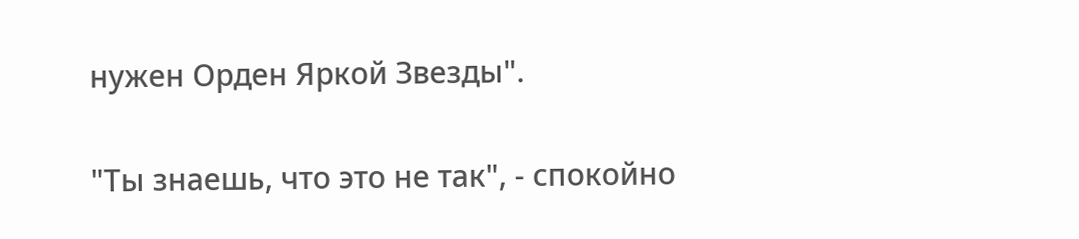нужен Орден Яркой Звезды".

"Ты знаешь, что это не так", - спокойно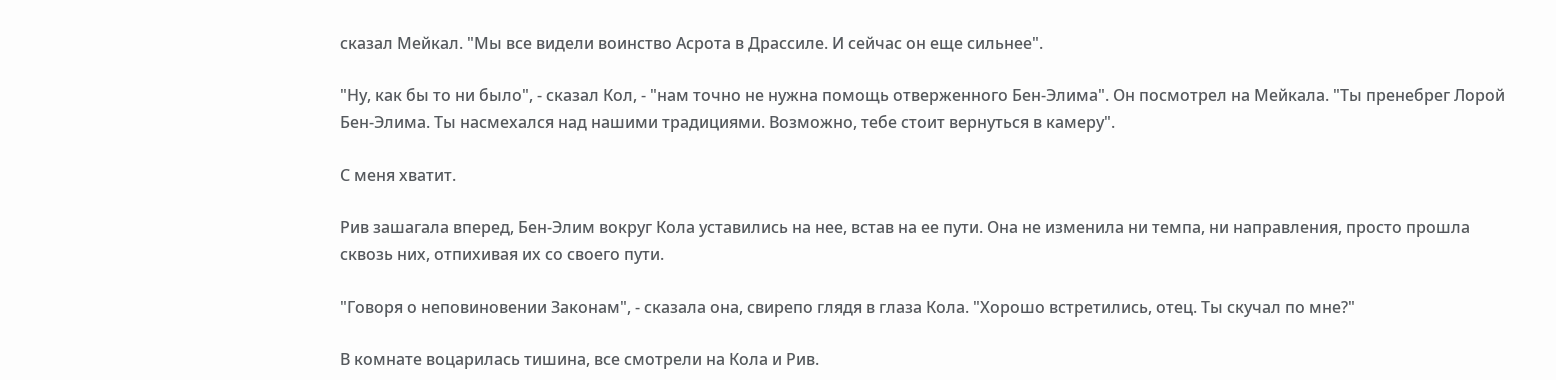сказал Мейкал. "Мы все видели воинство Асрота в Драссиле. И сейчас он еще сильнее".

"Ну, как бы то ни было", - сказал Кол, - "нам точно не нужна помощь отверженного Бен-Элима". Он посмотрел на Мейкала. "Ты пренебрег Лорой Бен-Элима. Ты насмехался над нашими традициями. Возможно, тебе стоит вернуться в камеру".

С меня хватит.

Рив зашагала вперед, Бен-Элим вокруг Кола уставились на нее, встав на ее пути. Она не изменила ни темпа, ни направления, просто прошла сквозь них, отпихивая их со своего пути.

"Говоря о неповиновении Законам", - сказала она, свирепо глядя в глаза Кола. "Хорошо встретились, отец. Ты скучал по мне?"

В комнате воцарилась тишина, все смотрели на Кола и Рив.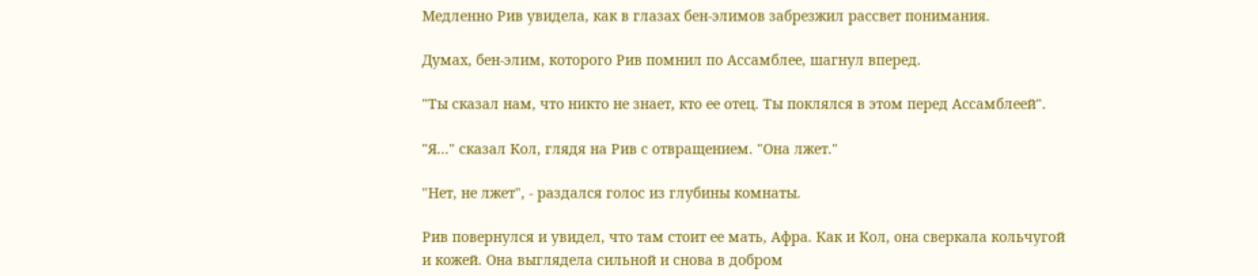Медленно Рив увидела, как в глазах бен-элимов забрезжил рассвет понимания.

Думах, бен-элим, которого Рив помнил по Ассамблее, шагнул вперед.

"Ты сказал нам, что никто не знает, кто ее отец. Ты поклялся в этом перед Ассамблеей".

"Я..." сказал Кол, глядя на Рив с отвращением. "Она лжет."

"Нет, не лжет", - раздался голос из глубины комнаты.

Рив повернулся и увидел, что там стоит ее мать, Афра. Как и Кол, она сверкала кольчугой и кожей. Она выглядела сильной и снова в добром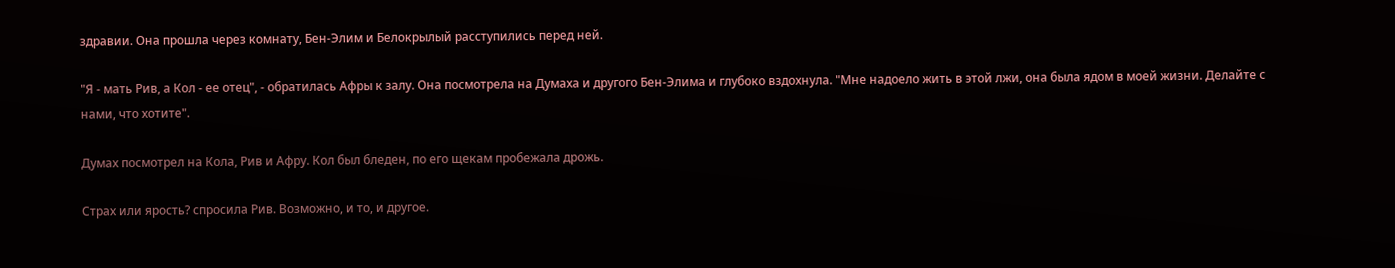здравии. Она прошла через комнату, Бен-Элим и Белокрылый расступились перед ней.

"Я - мать Рив, а Кол - ее отец", - обратилась Афры к залу. Она посмотрела на Думаха и другого Бен-Элима и глубоко вздохнула. "Мне надоело жить в этой лжи, она была ядом в моей жизни. Делайте с нами, что хотите".

Думах посмотрел на Кола, Рив и Афру. Кол был бледен, по его щекам пробежала дрожь.

Страх или ярость? спросила Рив. Возможно, и то, и другое.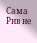Сама Рив не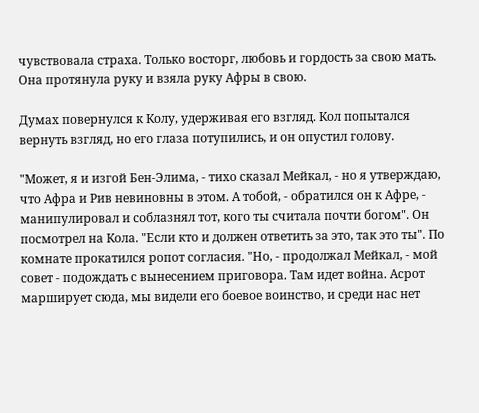чувствовала страха. Только восторг, любовь и гордость за свою мать. Она протянула руку и взяла руку Афры в свою.

Думах повернулся к Колу, удерживая его взгляд. Кол попытался вернуть взгляд, но его глаза потупились, и он опустил голову.

"Может, я и изгой Бен-Элима, - тихо сказал Мейкал, - но я утверждаю, что Афра и Рив невиновны в этом. А тобой, - обратился он к Афре, - манипулировал и соблазнял тот, кого ты считала почти богом". Он посмотрел на Кола. "Если кто и должен ответить за это, так это ты". По комнате прокатился ропот согласия. "Но, - продолжал Мейкал, - мой совет - подождать с вынесением приговора. Там идет война. Асрот марширует сюда, мы видели его боевое воинство, и среди нас нет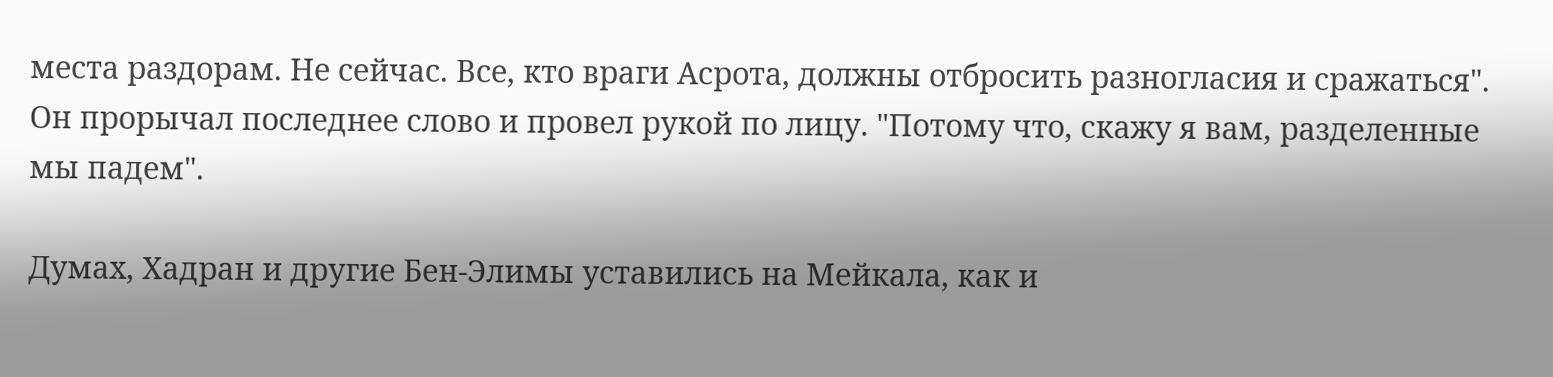места раздорам. Не сейчас. Все, кто враги Асрота, должны отбросить разногласия и сражаться". Он прорычал последнее слово и провел рукой по лицу. "Потому что, скажу я вам, разделенные мы падем".

Думах, Хадран и другие Бен-Элимы уставились на Мейкала, как и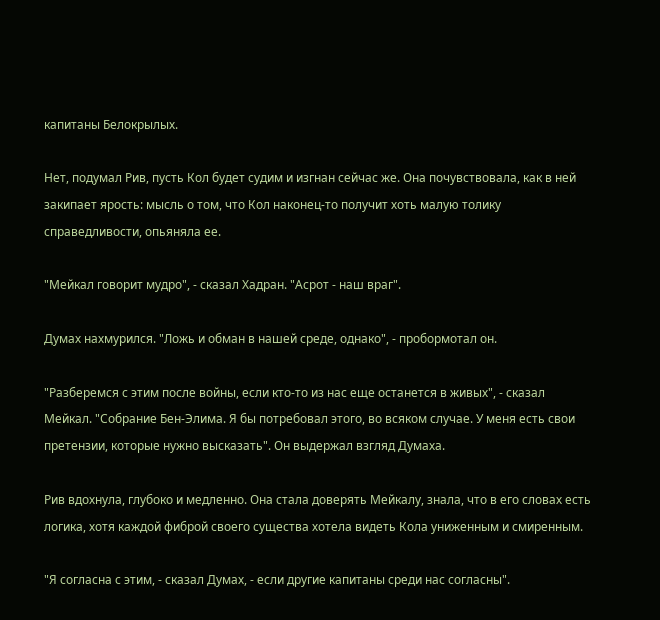капитаны Белокрылых.

Нет, подумал Рив, пусть Кол будет судим и изгнан сейчас же. Она почувствовала, как в ней закипает ярость: мысль о том, что Кол наконец-то получит хоть малую толику справедливости, опьяняла ее.

"Мейкал говорит мудро", - сказал Хадран. "Асрот - наш враг".

Думах нахмурился. "Ложь и обман в нашей среде, однако", - пробормотал он.

"Разберемся с этим после войны, если кто-то из нас еще останется в живых", - сказал Мейкал. "Собрание Бен-Элима. Я бы потребовал этого, во всяком случае. У меня есть свои претензии, которые нужно высказать". Он выдержал взгляд Думаха.

Рив вдохнула, глубоко и медленно. Она стала доверять Мейкалу, знала, что в его словах есть логика, хотя каждой фиброй своего существа хотела видеть Кола униженным и смиренным.

"Я согласна с этим, - сказал Думах, - если другие капитаны среди нас согласны".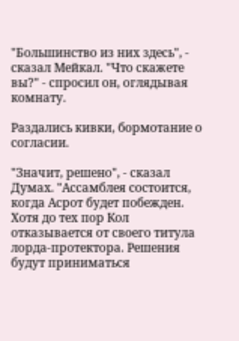"Большинство из них здесь", - сказал Мейкал. "Что скажете вы?" - спросил он, оглядывая комнату.

Раздались кивки, бормотание о согласии.

"Значит, решено", - сказал Думах. "Ассамблея состоится, когда Асрот будет побежден. Хотя до тех пор Кол отказывается от своего титула лорда-протектора. Решения будут приниматься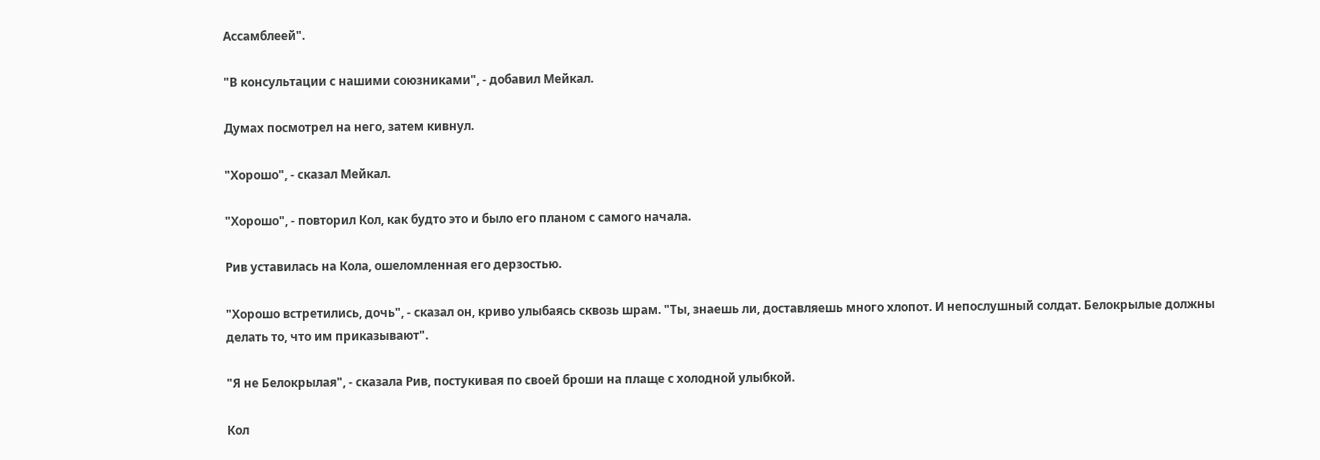Ассамблеей".

"В консультации с нашими союзниками", - добавил Мейкал.

Думах посмотрел на него, затем кивнул.

"Хорошо", - сказал Мейкал.

"Хорошо", - повторил Кол, как будто это и было его планом с самого начала.

Рив уставилась на Кола, ошеломленная его дерзостью.

"Хорошо встретились, дочь", - сказал он, криво улыбаясь сквозь шрам. "Ты, знаешь ли, доставляешь много хлопот. И непослушный солдат. Белокрылые должны делать то, что им приказывают".

"Я не Белокрылая", - сказала Рив, постукивая по своей броши на плаще с холодной улыбкой.

Кол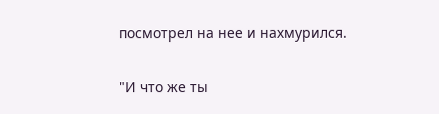посмотрел на нее и нахмурился.

"И что же ты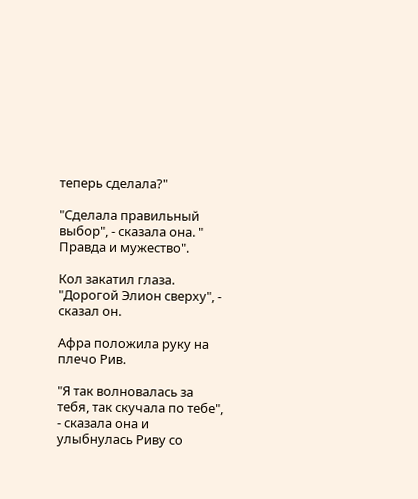теперь сделала?"

"Сделала правильный выбор", - сказала она. " Правда и мужество".

Кол закатил глаза. "Дорогой Элион сверху", - сказал он.

Афра положила руку на плечо Рив.

"Я так волновалась за тебя, так скучала по тебе", - сказала она и улыбнулась Риву со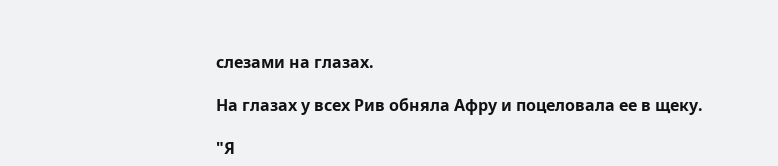слезами на глазах.

На глазах у всех Рив обняла Афру и поцеловала ее в щеку.

"Я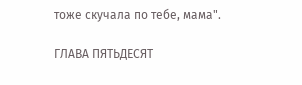тоже скучала по тебе, мама".

ГЛАВА ПЯТЬДЕСЯТ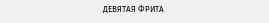ДЕВЯТАЯ ФРИТА